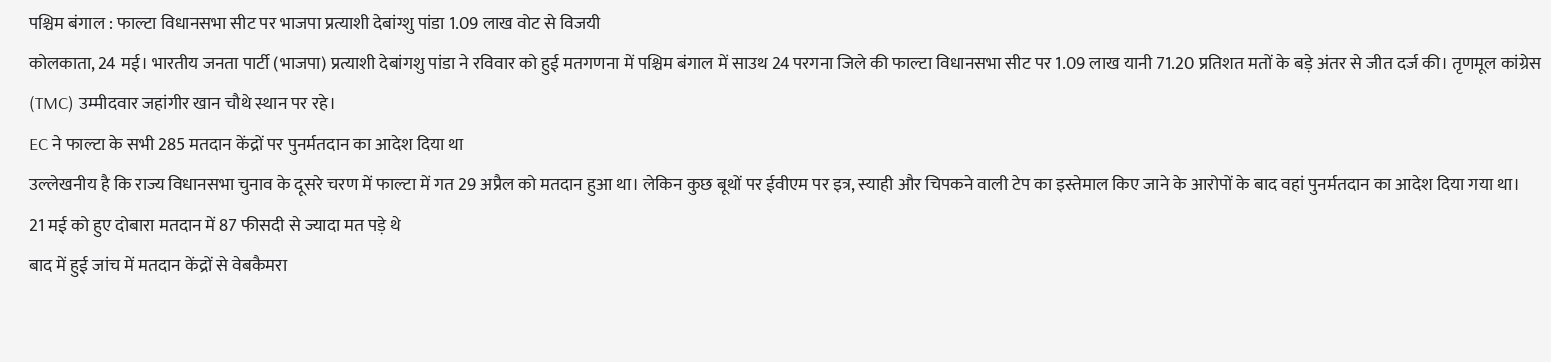पश्चिम बंगाल : फाल्टा विधानसभा सीट पर भाजपा प्रत्याशी देबांग्शु पांडा 1.09 लाख वोट से विजयी
कोलकाता, 24 मई। भारतीय जनता पार्टी (भाजपा) प्रत्याशी देबांगशु पांडा ने रविवार को हुई मतगणना में पश्चिम बंगाल में साउथ 24 परगना जिले की फाल्टा विधानसभा सीट पर 1.09 लाख यानी 71.20 प्रतिशत मतों के बड़े अंतर से जीत दर्ज की। तृणमूल कांग्रेस (TMC) उम्मीदवार जहांगीर खान चौथे स्थान पर रहे।
EC ने फाल्टा के सभी 285 मतदान केंद्रों पर पुनर्मतदान का आदेश दिया था
उल्लेखनीय है कि राज्य विधानसभा चुनाव के दूसरे चरण में फाल्टा में गत 29 अप्रैल को मतदान हुआ था। लेकिन कुछ बूथों पर ईवीएम पर इत्र, स्याही और चिपकने वाली टेप का इस्तेमाल किए जाने के आरोपों के बाद वहां पुनर्मतदान का आदेश दिया गया था।
21 मई को हुए दोबारा मतदान में 87 फीसदी से ज्यादा मत पड़े थे
बाद में हुई जांच में मतदान केंद्रों से वेबकैमरा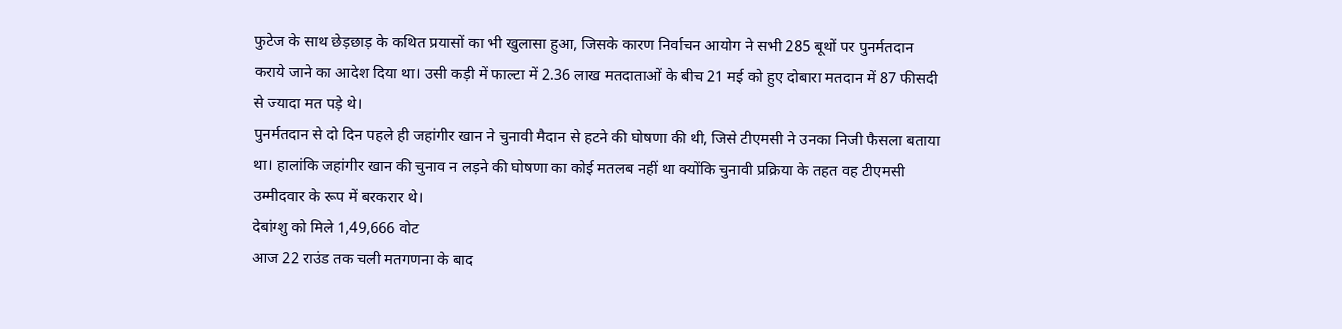फुटेज के साथ छेड़छाड़ के कथित प्रयासों का भी खुलासा हुआ, जिसके कारण निर्वाचन आयोग ने सभी 285 बूथों पर पुनर्मतदान कराये जाने का आदेश दिया था। उसी कड़ी में फाल्टा में 2.36 लाख मतदाताओं के बीच 21 मई को हुए दोबारा मतदान में 87 फीसदी से ज्यादा मत पड़े थे।
पुनर्मतदान से दो दिन पहले ही जहांगीर खान ने चुनावी मैदान से हटने की घोषणा की थी, जिसे टीएमसी ने उनका निजी फैसला बताया था। हालांकि जहांगीर खान की चुनाव न लड़ने की घोषणा का कोई मतलब नहीं था क्योंकि चुनावी प्रक्रिया के तहत वह टीएमसी उम्मीदवार के रूप में बरकरार थे।
देबांग्शु को मिले 1,49,666 वोट
आज 22 राउंड तक चली मतगणना के बाद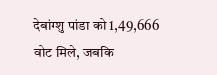देबांग्शु पांडा को 1,49,666 वोट मिले, जबकि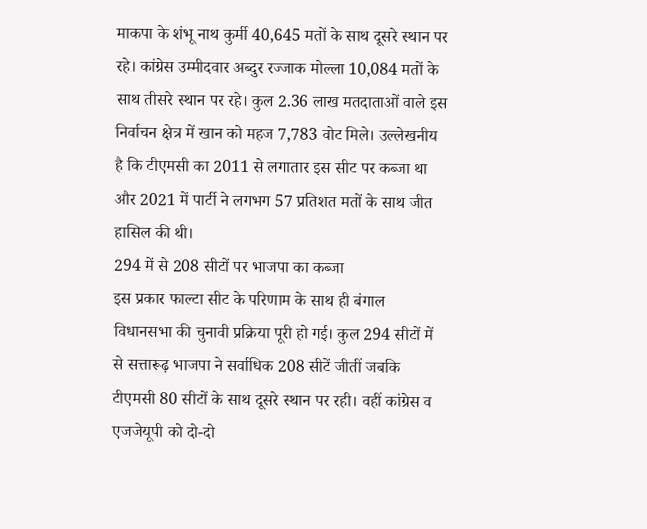माकपा के शंभू नाथ कुर्मी 40,645 मतों के साथ दूसरे स्थान पर रहे। कांग्रेस उम्मीदवार अब्दुर रज्जाक मोल्ला 10,084 मतों के साथ तीसरे स्थान पर रहे। कुल 2.36 लाख मतदाताओं वाले इस निर्वाचन क्षेत्र में खान को महज 7,783 वोट मिले। उल्लेखनीय है कि टीएमसी का 2011 से लगातार इस सीट पर कब्जा था और 2021 में पार्टी ने लगभग 57 प्रतिशत मतों के साथ जीत हासिल की थी।
294 में से 208 सीटों पर भाजपा का कब्जा
इस प्रकार फाल्टा सीट के परिणाम के साथ ही बंगाल विधानसभा की चुनावी प्रक्रिया पूरी हो गई। कुल 294 सीटों में से सत्तारूढ़ भाजपा ने सर्वाधिक 208 सीटें जीतीं जबकि टीएमसी 80 सीटों के साथ दूसरे स्थान पर रही। वहीं कांग्रेस व एजजेयूपी को दो-दो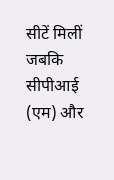सीटें मिलीं जबकि सीपीआई (एम) और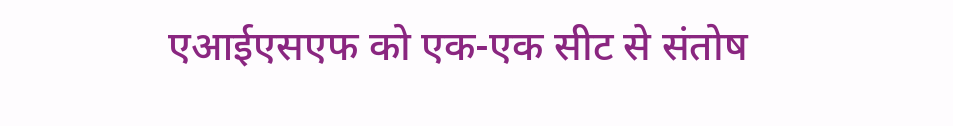एआईएसएफ को एक-एक सीट से संतोष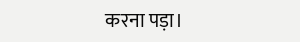करना पड़ा।